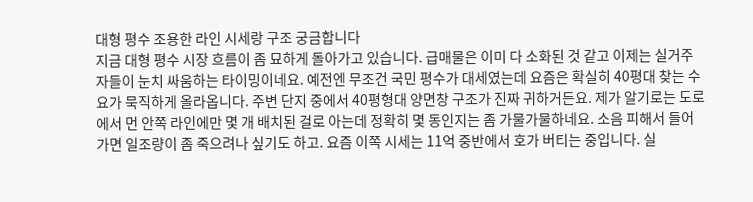대형 평수 조용한 라인 시세랑 구조 궁금합니다
지금 대형 평수 시장 흐름이 좀 묘하게 돌아가고 있습니다. 급매물은 이미 다 소화된 것 같고 이제는 실거주자들이 눈치 싸움하는 타이밍이네요. 예전엔 무조건 국민 평수가 대세였는데 요즘은 확실히 40평대 찾는 수요가 묵직하게 올라옵니다. 주변 단지 중에서 40평형대 양면창 구조가 진짜 귀하거든요. 제가 알기로는 도로에서 먼 안쪽 라인에만 몇 개 배치된 걸로 아는데 정확히 몇 동인지는 좀 가물가물하네요. 소음 피해서 들어가면 일조량이 좀 죽으려나 싶기도 하고. 요즘 이쪽 시세는 11억 중반에서 호가 버티는 중입니다. 실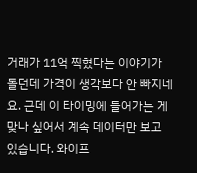거래가 11억 찍혔다는 이야기가 돌던데 가격이 생각보다 안 빠지네요. 근데 이 타이밍에 들어가는 게 맞나 싶어서 계속 데이터만 보고 있습니다. 와이프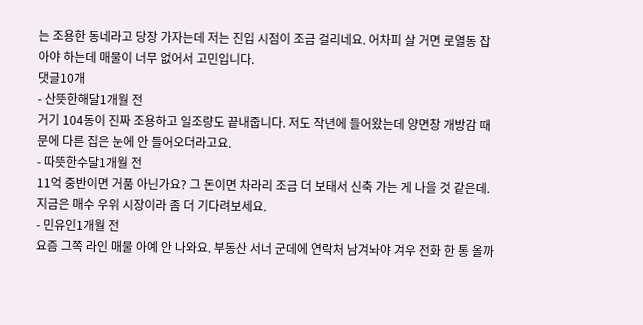는 조용한 동네라고 당장 가자는데 저는 진입 시점이 조금 걸리네요. 어차피 살 거면 로열동 잡아야 하는데 매물이 너무 없어서 고민입니다.
댓글10개
- 산뜻한해달1개월 전
거기 104동이 진짜 조용하고 일조량도 끝내줍니다. 저도 작년에 들어왔는데 양면창 개방감 때문에 다른 집은 눈에 안 들어오더라고요.
- 따뜻한수달1개월 전
11억 중반이면 거품 아닌가요? 그 돈이면 차라리 조금 더 보태서 신축 가는 게 나을 것 같은데. 지금은 매수 우위 시장이라 좀 더 기다려보세요.
- 민유인1개월 전
요즘 그쪽 라인 매물 아예 안 나와요. 부동산 서너 군데에 연락처 남겨놔야 겨우 전화 한 통 올까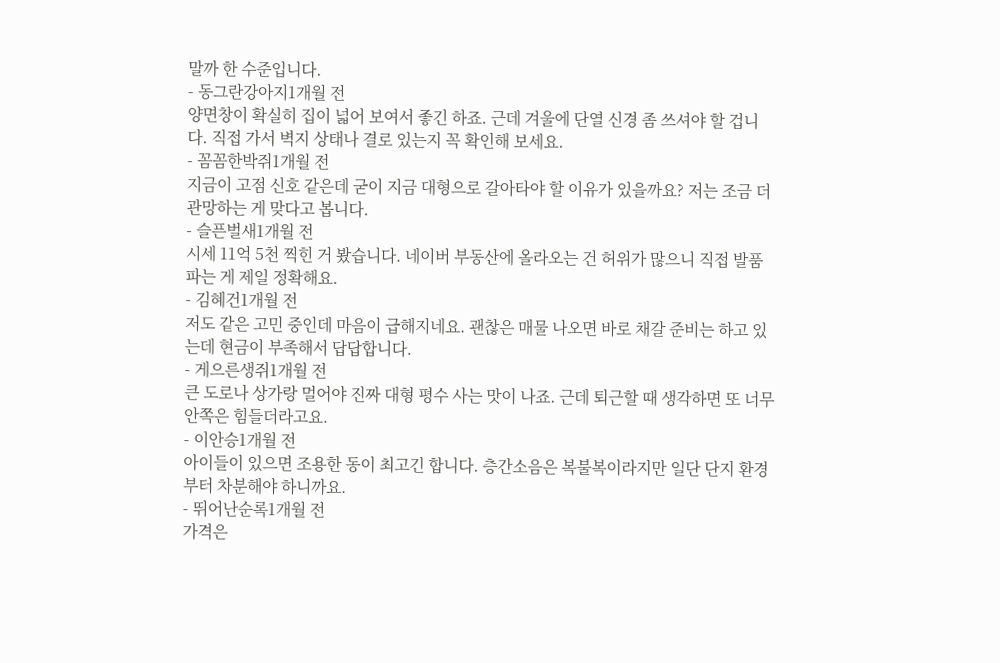말까 한 수준입니다.
- 동그란강아지1개월 전
양면창이 확실히 집이 넓어 보여서 좋긴 하죠. 근데 겨울에 단열 신경 좀 쓰셔야 할 겁니다. 직접 가서 벽지 상태나 결로 있는지 꼭 확인해 보세요.
- 꼼꼼한박쥐1개월 전
지금이 고점 신호 같은데 굳이 지금 대형으로 갈아타야 할 이유가 있을까요? 저는 조금 더 관망하는 게 맞다고 봅니다.
- 슬픈벌새1개월 전
시세 11억 5천 찍힌 거 봤습니다. 네이버 부동산에 올라오는 건 허위가 많으니 직접 발품 파는 게 제일 정확해요.
- 김혜건1개월 전
저도 같은 고민 중인데 마음이 급해지네요. 괜찮은 매물 나오면 바로 채갈 준비는 하고 있는데 현금이 부족해서 답답합니다.
- 게으른생쥐1개월 전
큰 도로나 상가랑 멀어야 진짜 대형 평수 사는 맛이 나죠. 근데 퇴근할 때 생각하면 또 너무 안쪽은 힘들더라고요.
- 이안승1개월 전
아이들이 있으면 조용한 동이 최고긴 합니다. 층간소음은 복불복이라지만 일단 단지 환경부터 차분해야 하니까요.
- 뛰어난순록1개월 전
가격은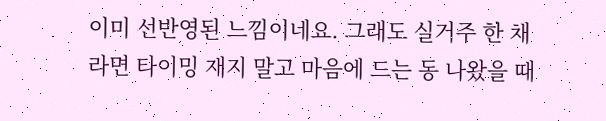이미 선반영된 느낌이네요. 그래도 실거주 한 채라면 타이밍 재지 말고 마음에 드는 동 나왔을 때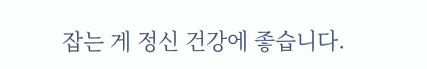잡는 게 정신 건강에 좋습니다.